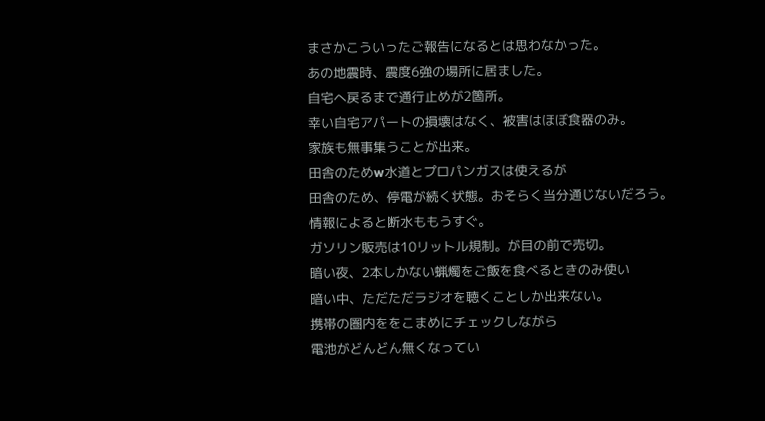まさかこういったご報告になるとは思わなかった。
あの地震時、震度6強の場所に居ました。
自宅へ戻るまで通行止めが2箇所。
幸い自宅アパートの損壊はなく、被害はほぼ食器のみ。
家族も無事集うことが出来。
田舎のためw水道とプロパンガスは使えるが
田舎のため、停電が続く状態。おそらく当分通じないだろう。
情報によると断水ももうすぐ。
ガソリン販売は10リットル規制。が目の前で売切。
暗い夜、2本しかない蝋燭をご飯を食べるときのみ使い
暗い中、ただただラジオを聴くことしか出来ない。
携帯の圏内ををこまめにチェックしながら
電池がどんどん無くなってい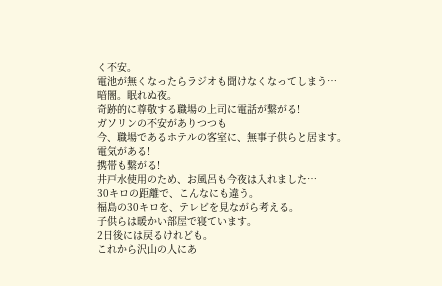く不安。
電池が無くなったらラジオも聞けなくなってしまう…
暗闇。眠れぬ夜。
奇跡的に尊敬する職場の上司に電話が繋がる!
ガソリンの不安がありつつも
今、職場であるホテルの客室に、無事子供らと居ます。
電気がある!
携帯も繋がる!
井戸水使用のため、お風呂も今夜は入れました…
30キロの距離で、こんなにも違う。
福島の30キロを、テレビを見ながら考える。
子供らは暖かい部屋で寝ています。
2日後には戻るけれども。
これから沢山の人にあ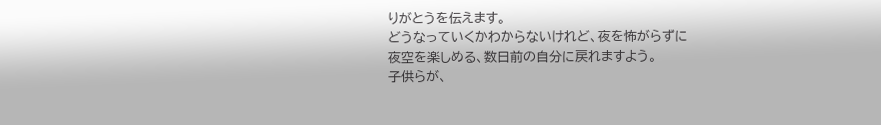りがとうを伝えます。
どうなっていくかわからないけれど、夜を怖がらずに
夜空を楽しめる、数日前の自分に戻れますよう。
子供らが、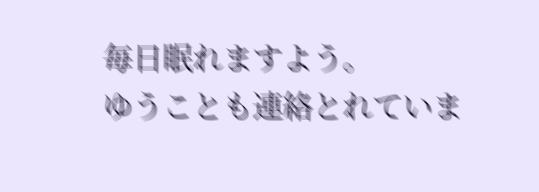毎日眠れますよう。
ゆうことも連絡とれていま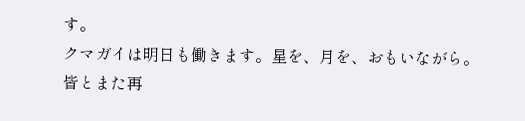す。
クマガイは明日も働きます。星を、月を、おもいながら。
皆とまた再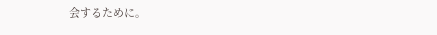会するために。